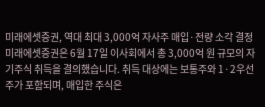미래에셋증권, 역대 최대 3,000억 자사주 매입·전량 소각 결정
미래에셋증권은 6월 17일 이사회에서 총 3,000억 원 규모의 자기주식 취득을 결의했습니다. 취득 대상에는 보통주와 1·2우선주가 포함되며, 매입한 주식은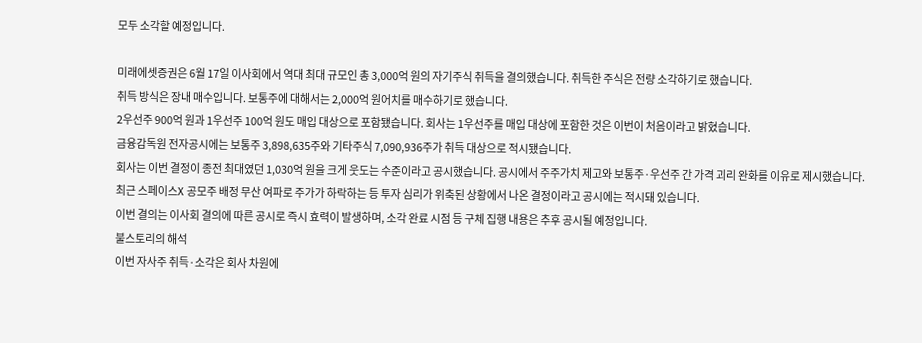모두 소각할 예정입니다.

미래에셋증권은 6월 17일 이사회에서 역대 최대 규모인 총 3,000억 원의 자기주식 취득을 결의했습니다. 취득한 주식은 전량 소각하기로 했습니다.
취득 방식은 장내 매수입니다. 보통주에 대해서는 2,000억 원어치를 매수하기로 했습니다.
2우선주 900억 원과 1우선주 100억 원도 매입 대상으로 포함됐습니다. 회사는 1우선주를 매입 대상에 포함한 것은 이번이 처음이라고 밝혔습니다.
금융감독원 전자공시에는 보통주 3,898,635주와 기타주식 7,090,936주가 취득 대상으로 적시됐습니다.
회사는 이번 결정이 종전 최대였던 1,030억 원을 크게 웃도는 수준이라고 공시했습니다. 공시에서 주주가치 제고와 보통주·우선주 간 가격 괴리 완화를 이유로 제시했습니다.
최근 스페이스X 공모주 배정 무산 여파로 주가가 하락하는 등 투자 심리가 위축된 상황에서 나온 결정이라고 공시에는 적시돼 있습니다.
이번 결의는 이사회 결의에 따른 공시로 즉시 효력이 발생하며, 소각 완료 시점 등 구체 집행 내용은 추후 공시될 예정입니다.
불스토리의 해석
이번 자사주 취득·소각은 회사 차원에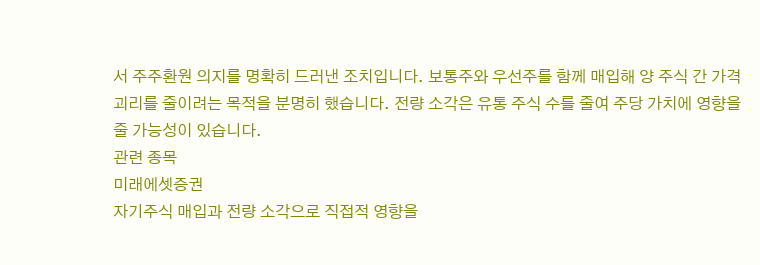서 주주환원 의지를 명확히 드러낸 조치입니다. 보통주와 우선주를 함께 매입해 양 주식 간 가격 괴리를 줄이려는 목적을 분명히 했습니다. 전량 소각은 유통 주식 수를 줄여 주당 가치에 영향을 줄 가능성이 있습니다.
관련 종목
미래에셋증권
자기주식 매입과 전량 소각으로 직접적 영향을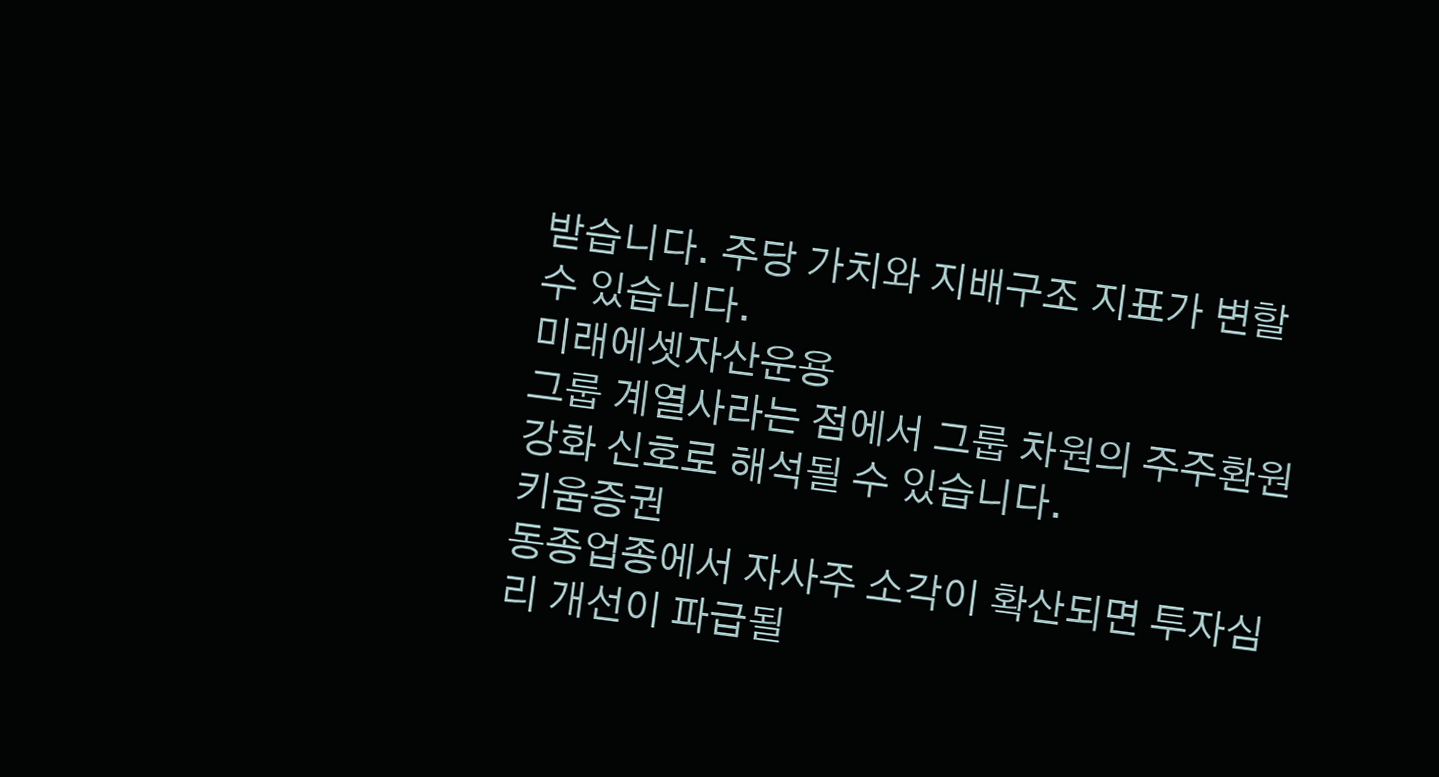받습니다. 주당 가치와 지배구조 지표가 변할 수 있습니다.
미래에셋자산운용
그룹 계열사라는 점에서 그룹 차원의 주주환원 강화 신호로 해석될 수 있습니다.
키움증권
동종업종에서 자사주 소각이 확산되면 투자심리 개선이 파급될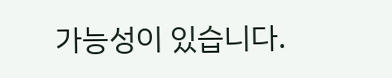가능성이 있습니다.